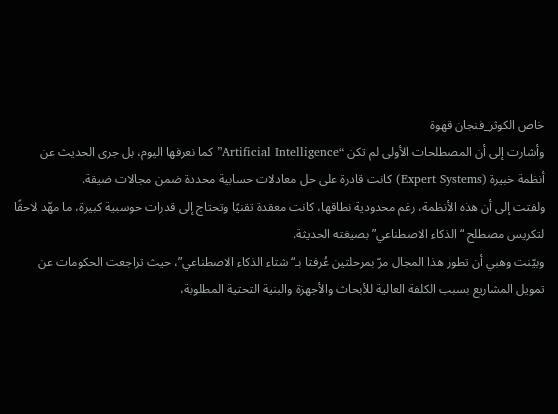خاص الكوثر_فنجان قهوة
وأشارت إلى أن المصطلحات الأولى لم تكن “Artificial Intelligence” كما نعرفها اليوم، بل جرى الحديث عن أنظمة خبيرة (Expert Systems) كانت قادرة على حل معادلات حسابية محددة ضمن مجالات ضيقة.
ولفتت إلى أن هذه الأنظمة، رغم محدودية نطاقها، كانت معقدة تقنيًا وتحتاج إلى قدرات حوسبية كبيرة، ما مهّد لاحقًا لتكريس مصطلح “الذكاء الاصطناعي” بصيغته الحديثة.
وبيّنت وهبي أن تطور هذا المجال مرّ بمرحلتين عُرفتا بـ“شتاء الذكاء الاصطناعي”، حيث تراجعت الحكومات عن تمويل المشاريع بسبب الكلفة العالية للأبحاث والأجهزة والبنية التحتية المطلوبة،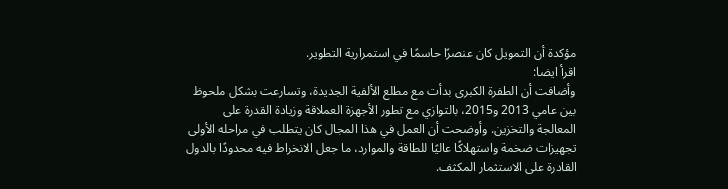مؤكدة أن التمويل كان عنصرًا حاسمًا في استمرارية التطوير.
اقرأ ايضا:
وأضافت أن الطفرة الكبرى بدأت مع مطلع الألفية الجديدة، وتسارعت بشكل ملحوظ بين عامي 2013 و2015، بالتوازي مع تطور الأجهزة العملاقة وزيادة القدرة على المعالجة والتخزين. وأوضحت أن العمل في هذا المجال كان يتطلب في مراحله الأولى تجهيزات ضخمة واستهلاكًا عاليًا للطاقة والموارد، ما جعل الانخراط فيه محدودًا بالدول القادرة على الاستثمار المكثف.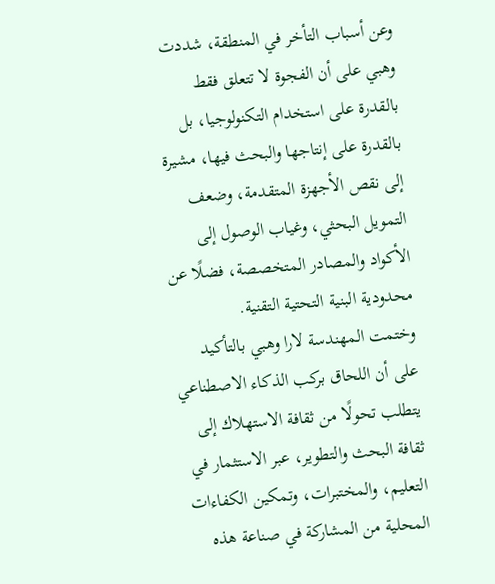وعن أسباب التأخر في المنطقة، شددت وهبي على أن الفجوة لا تتعلق فقط بالقدرة على استخدام التكنولوجيا، بل بالقدرة على إنتاجها والبحث فيها، مشيرة إلى نقص الأجهزة المتقدمة، وضعف التمويل البحثي، وغياب الوصول إلى الأكواد والمصادر المتخصصة، فضلًا عن محدودية البنية التحتية التقنية.
وختمت المهندسة لارا وهبي بالتأكيد على أن اللحاق بركب الذكاء الاصطناعي يتطلب تحولًا من ثقافة الاستهلاك إلى ثقافة البحث والتطوير، عبر الاستثمار في التعليم، والمختبرات، وتمكين الكفاءات المحلية من المشاركة في صناعة هذه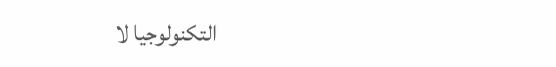التكنولوجيا لا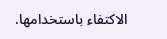الاكتفاء باستخدامها.